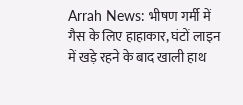Arrah News: भीषण गर्मी में गैस के लिए हाहाकार, घंटों लाइन में खड़े रहने के बाद खाली हाथ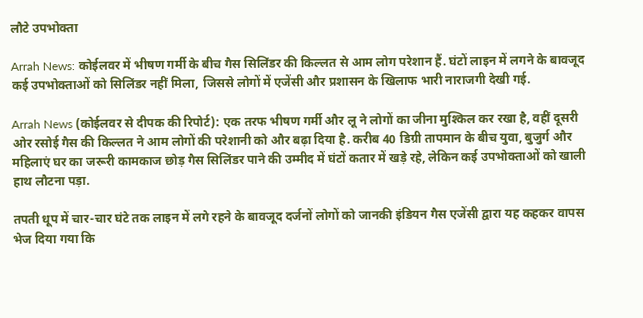लौटे उपभोक्ता

Arrah News: कोईलवर में भीषण गर्मी के बीच गैस सिलिंडर की किल्लत से आम लोग परेशान हैं. घंटों लाइन में लगने के बावजूद कई उपभोक्ताओं को सिलिंडर नहीं मिला, जिससे लोगों में एजेंसी और प्रशासन के खिलाफ भारी नाराजगी देखी गई.

Arrah News (कोईलवर से दीपक की रिपोर्ट): एक तरफ भीषण गर्मी और लू ने लोगों का जीना मुश्किल कर रखा है, वहीं दूसरी ओर रसोई गैस की किल्लत ने आम लोगों की परेशानी को और बढ़ा दिया है. करीब 40 डिग्री तापमान के बीच युवा, बुजुर्ग और महिलाएं घर का जरूरी कामकाज छोड़ गैस सिलिंडर पाने की उम्मीद में घंटों कतार में खड़े रहे, लेकिन कई उपभोक्ताओं को खाली हाथ लौटना पड़ा.

तपती धूप में चार-चार घंटे तक लाइन में लगे रहने के बावजूद दर्जनों लोगों को जानकी इंडियन गैस एजेंसी द्वारा यह कहकर वापस भेज दिया गया कि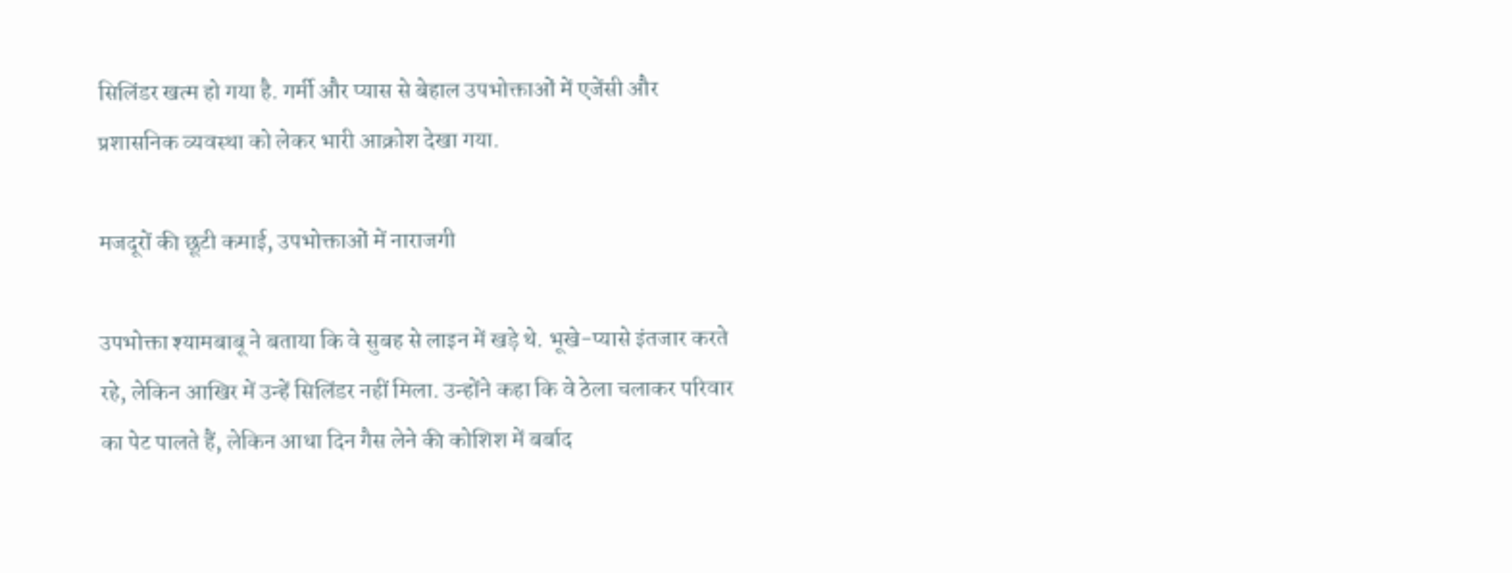सिलिंडर खत्म हो गया है. गर्मी और प्यास से बेहाल उपभोक्ताओं में एजेंसी और प्रशासनिक व्यवस्था को लेकर भारी आक्रोश देखा गया.

मजदूरों की छूटी कमाई, उपभोक्ताओं में नाराजगी

उपभोक्ता श्यामबाबू ने बताया कि वे सुबह से लाइन में खड़े थे. भूखे-प्यासे इंतजार करते रहे, लेकिन आखिर में उन्हें सिलिंडर नहीं मिला. उन्होंने कहा कि वे ठेला चलाकर परिवार का पेट पालते हैं, लेकिन आधा दिन गैस लेने की कोशिश में बर्बाद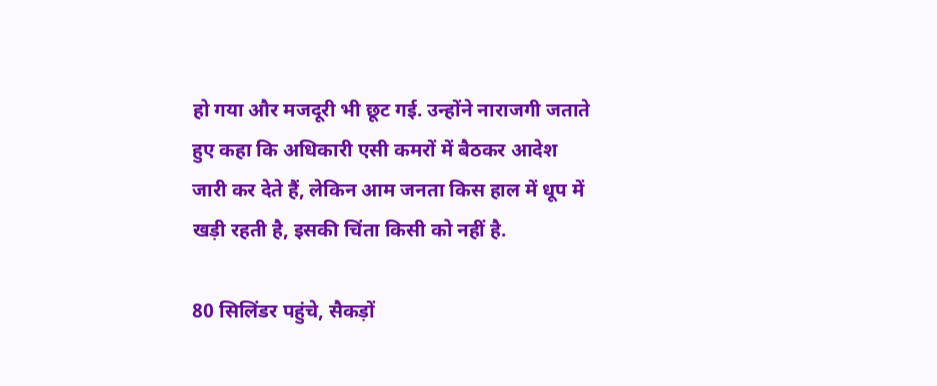हो गया और मजदूरी भी छूट गई. उन्होंने नाराजगी जताते हुए कहा कि अधिकारी एसी कमरों में बैठकर आदेश जारी कर देते हैं, लेकिन आम जनता किस हाल में धूप में खड़ी रहती है, इसकी चिंता किसी को नहीं है.

80 सिलिंडर पहुंचे, सैकड़ों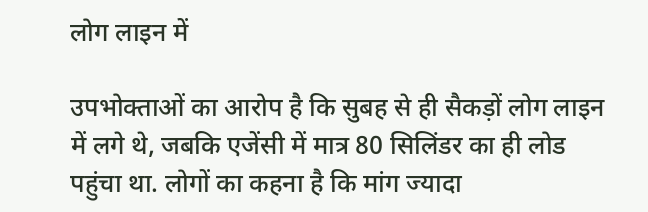लोग लाइन में

उपभोक्ताओं का आरोप है कि सुबह से ही सैकड़ों लोग लाइन में लगे थे, जबकि एजेंसी में मात्र 80 सिलिंडर का ही लोड पहुंचा था. लोगों का कहना है कि मांग ज्यादा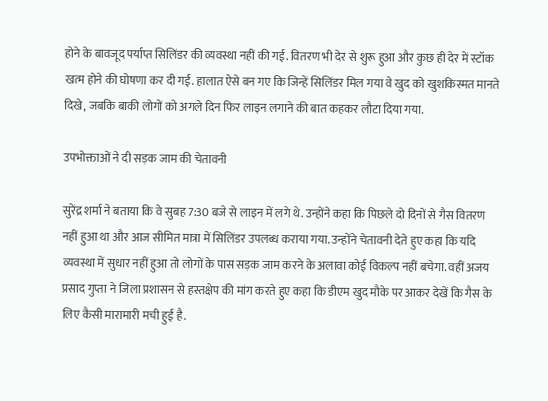होने के बावजूद पर्याप्त सिलिंडर की व्यवस्था नहीं की गई. वितरण भी देर से शुरू हुआ और कुछ ही देर में स्टॉक खत्म होने की घोषणा कर दी गई. हालात ऐसे बन गए कि जिन्हें सिलिंडर मिल गया वे खुद को खुशकिस्मत मानते दिखे, जबकि बाकी लोगों को अगले दिन फिर लाइन लगाने की बात कहकर लौटा दिया गया.

उपभोक्ताओं ने दी सड़क जाम की चेतावनी

सुरेंद्र शर्मा ने बताया कि वे सुबह 7:30 बजे से लाइन में लगे थे. उन्होंने कहा कि पिछले दो दिनों से गैस वितरण नहीं हुआ था और आज सीमित मात्रा में सिलिंडर उपलब्ध कराया गया. उन्होंने चेतावनी देते हुए कहा कि यदि व्यवस्था में सुधार नहीं हुआ तो लोगों के पास सड़क जाम करने के अलावा कोई विकल्प नहीं बचेगा. वहीं अजय प्रसाद गुप्ता ने जिला प्रशासन से हस्तक्षेप की मांग करते हुए कहा कि डीएम खुद मौके पर आकर देखें कि गैस के लिए कैसी मारामारी मची हुई है.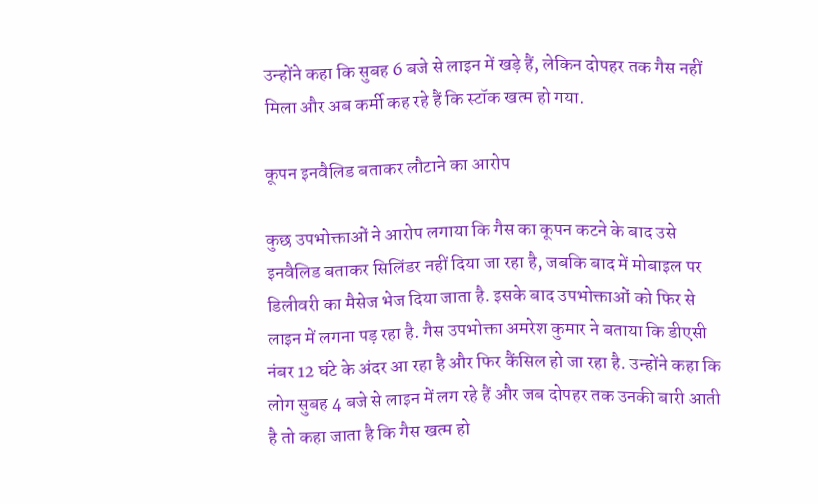उन्होंने कहा कि सुबह 6 बजे से लाइन में खड़े हैं, लेकिन दोपहर तक गैस नहीं मिला और अब कर्मी कह रहे हैं कि स्टॉक खत्म हो गया.

कूपन इनवैलिड बताकर लौटाने का आरोप

कुछ उपभोक्ताओं ने आरोप लगाया कि गैस का कूपन कटने के बाद उसे इनवैलिड बताकर सिलिंडर नहीं दिया जा रहा है, जबकि बाद में मोबाइल पर डिलीवरी का मैसेज भेज दिया जाता है. इसके बाद उपभोक्ताओं को फिर से लाइन में लगना पड़ रहा है. गैस उपभोक्ता अमरेश कुमार ने बताया कि डीएसी नंबर 12 घंटे के अंदर आ रहा है और फिर कैंसिल हो जा रहा है. उन्होंने कहा कि लोग सुबह 4 बजे से लाइन में लग रहे हैं और जब दोपहर तक उनकी बारी आती है तो कहा जाता है कि गैस खत्म हो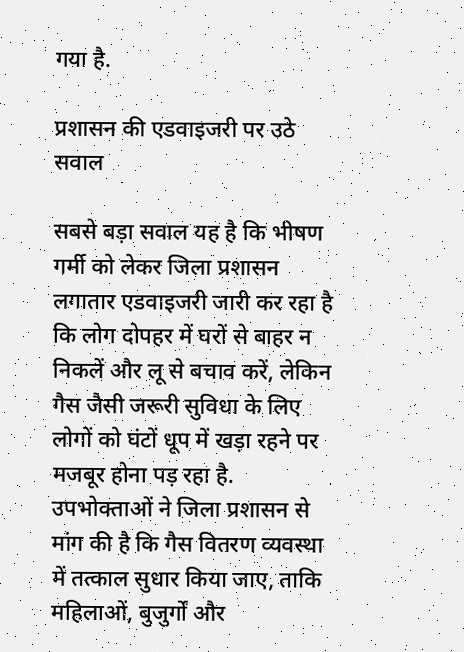गया है.

प्रशासन की एडवाइजरी पर उठे सवाल

सबसे बड़ा सवाल यह है कि भीषण गर्मी को लेकर जिला प्रशासन लगातार एडवाइजरी जारी कर रहा है कि लोग दोपहर में घरों से बाहर न निकलें और लू से बचाव करें, लेकिन गैस जैसी जरूरी सुविधा के लिए लोगों को घंटों धूप में खड़ा रहने पर मजबूर होना पड़ रहा है. उपभोक्ताओं ने जिला प्रशासन से मांग की है कि गैस वितरण व्यवस्था में तत्काल सुधार किया जाए, ताकि महिलाओं, बुजुर्गों और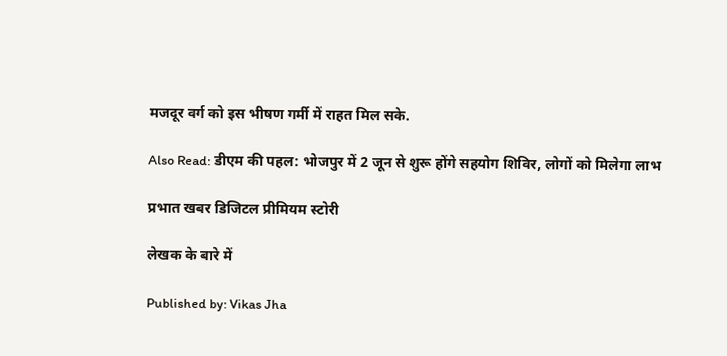मजदूर वर्ग को इस भीषण गर्मी में राहत मिल सके.

Also Read: डीएम की पहल: भोजपुर में 2 जून से शुरू होंगे सहयोग शिविर, लोगों को मिलेगा लाभ

प्रभात खबर डिजिटल प्रीमियम स्टोरी

लेखक के बारे में

Published by: Vikas Jha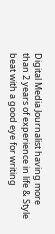Digital Media Journalist having more than 2 years of experience in life & Style beat with a good eye for writing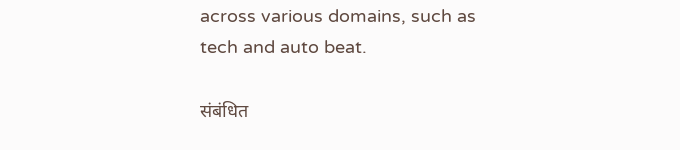across various domains, such as tech and auto beat.

संबंधित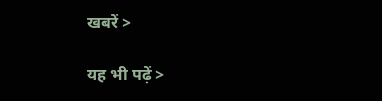खबरें >

यह भी पढ़ें >